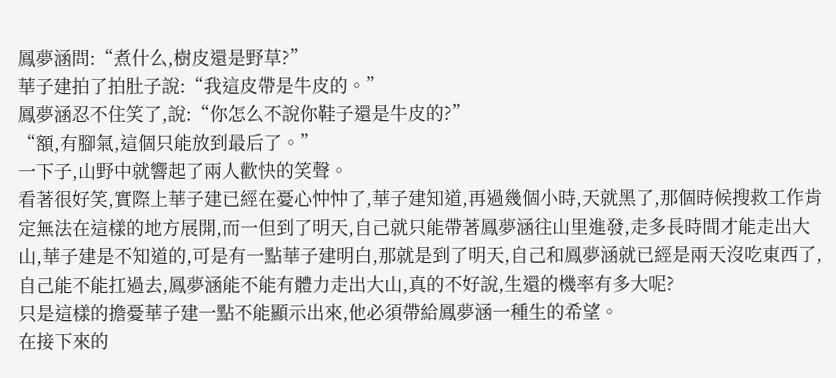鳳夢涵問:“煮什么,樹皮還是野草?”
華子建拍了拍肚子說:“我這皮帶是牛皮的。”
鳳夢涵忍不住笑了,說:“你怎么不說你鞋子還是牛皮的?”
“額,有腳氣,這個只能放到最后了。”
一下子,山野中就響起了兩人歡快的笑聲。
看著很好笑,實際上華子建已經在憂心忡忡了,華子建知道,再過幾個小時,天就黑了,那個時候搜救工作肯定無法在這樣的地方展開,而一但到了明天,自己就只能帶著鳳夢涵往山里進發,走多長時間才能走出大山,華子建是不知道的,可是有一點華子建明白,那就是到了明天,自己和鳳夢涵就已經是兩天沒吃東西了,自己能不能扛過去,鳳夢涵能不能有體力走出大山,真的不好說,生還的機率有多大呢?
只是這樣的擔憂華子建一點不能顯示出來,他必須帶給鳳夢涵一種生的希望。
在接下來的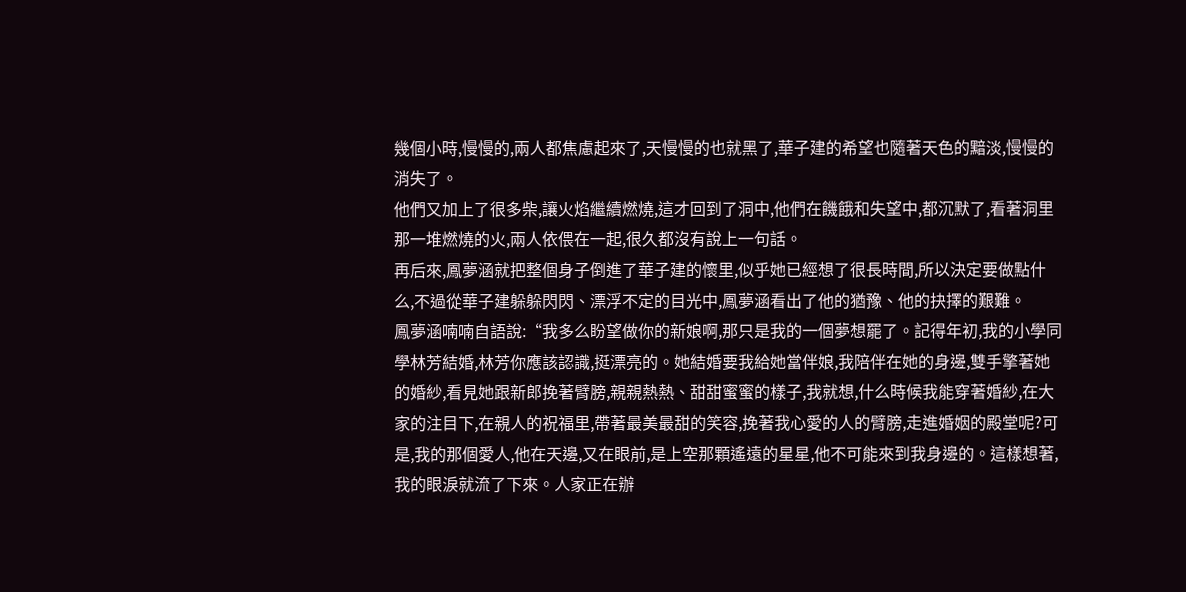幾個小時,慢慢的,兩人都焦慮起來了,天慢慢的也就黑了,華子建的希望也隨著天色的黯淡,慢慢的消失了。
他們又加上了很多柴,讓火焰繼續燃燒,這才回到了洞中,他們在饑餓和失望中,都沉默了,看著洞里那一堆燃燒的火,兩人依偎在一起,很久都沒有說上一句話。
再后來,鳳夢涵就把整個身子倒進了華子建的懷里,似乎她已經想了很長時間,所以決定要做點什么,不過從華子建躲躲閃閃、漂浮不定的目光中,鳳夢涵看出了他的猶豫、他的抉擇的艱難。
鳳夢涵喃喃自語說:“我多么盼望做你的新娘啊,那只是我的一個夢想罷了。記得年初,我的小學同學林芳結婚,林芳你應該認識,挺漂亮的。她結婚要我給她當伴娘,我陪伴在她的身邊,雙手擎著她的婚紗,看見她跟新郎挽著臂膀,親親熱熱、甜甜蜜蜜的樣子,我就想,什么時候我能穿著婚紗,在大家的注目下,在親人的祝福里,帶著最美最甜的笑容,挽著我心愛的人的臂膀,走進婚姻的殿堂呢?可是,我的那個愛人,他在天邊,又在眼前,是上空那顆遙遠的星星,他不可能來到我身邊的。這樣想著,我的眼淚就流了下來。人家正在辦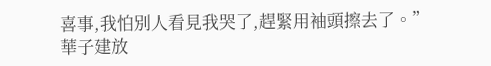喜事,我怕別人看見我哭了,趕緊用袖頭擦去了。”
華子建放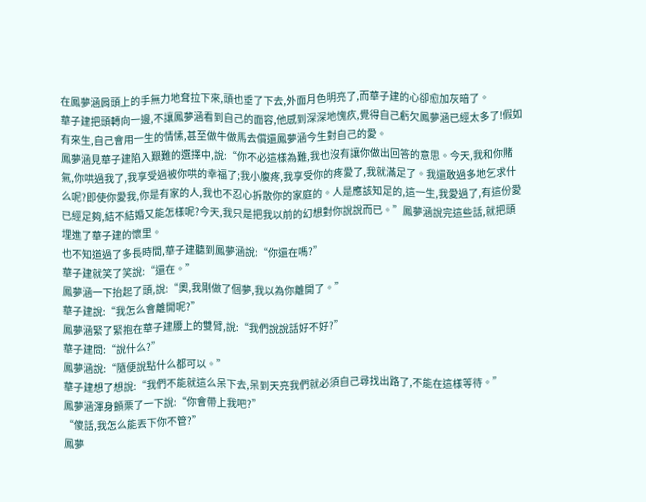在鳳夢涵肩頭上的手無力地耷拉下來,頭也垂了下去,外面月色明亮了,而華子建的心卻愈加灰暗了。
華子建把頭轉向一邊,不讓鳳夢涵看到自己的面容,他感到深深地愧疚,覺得自己虧欠鳳夢涵已經太多了!假如有來生,自己會用一生的情愫,甚至做牛做馬去償還鳳夢涵今生對自己的愛。
鳳夢涵見華子建陷入艱難的選擇中,說:“你不必這樣為難,我也沒有讓你做出回答的意思。今天,我和你賭氣,你哄過我了,我享受過被你哄的幸福了;我小腹疼,我享受你的疼愛了,我就滿足了。我還敢過多地乞求什么呢?即使你愛我,你是有家的人,我也不忍心拆散你的家庭的。人是應該知足的,這一生,我愛過了,有這份愛已經足夠,結不結婚又能怎樣呢?今天,我只是把我以前的幻想對你說說而已。”鳳夢涵說完這些話,就把頭埋進了華子建的懷里。
也不知道過了多長時間,華子建聽到鳳夢涵說:“你還在嗎?”
華子建就笑了笑說:“還在。”
鳳夢涵一下抬起了頭,說:“奧,我剛做了個夢,我以為你離開了。”
華子建說:“我怎么會離開呢?”
鳳夢涵緊了緊抱在華子建腰上的雙臂,說:“我們說說話好不好?”
華子建問:“說什么?”
鳳夢涵說:“隨便說點什么都可以。”
華子建想了想說:“我們不能就這么呆下去,呆到天亮我們就必須自己尋找出路了,不能在這樣等待。”
鳳夢涵渾身顫栗了一下說:“你會帶上我吧?”
“傻話,我怎么能丟下你不管?”
鳳夢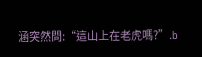涵突然問:“這山上在老虎嗎?”.b